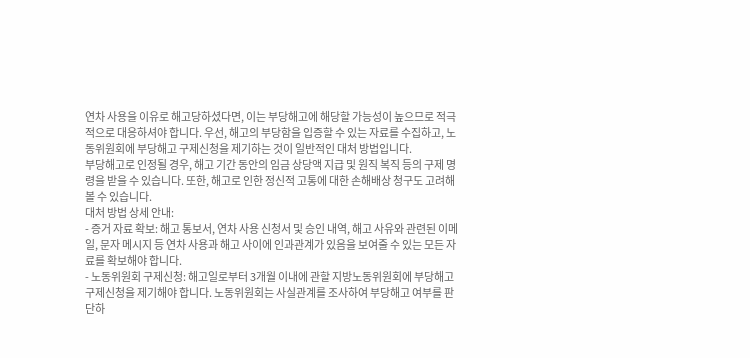연차 사용을 이유로 해고당하셨다면, 이는 부당해고에 해당할 가능성이 높으므로 적극적으로 대응하셔야 합니다. 우선, 해고의 부당함을 입증할 수 있는 자료를 수집하고, 노동위원회에 부당해고 구제신청을 제기하는 것이 일반적인 대처 방법입니다.
부당해고로 인정될 경우, 해고 기간 동안의 임금 상당액 지급 및 원직 복직 등의 구제 명령을 받을 수 있습니다. 또한, 해고로 인한 정신적 고통에 대한 손해배상 청구도 고려해볼 수 있습니다.
대처 방법 상세 안내:
- 증거 자료 확보: 해고 통보서, 연차 사용 신청서 및 승인 내역, 해고 사유와 관련된 이메일, 문자 메시지 등 연차 사용과 해고 사이에 인과관계가 있음을 보여줄 수 있는 모든 자료를 확보해야 합니다.
- 노동위원회 구제신청: 해고일로부터 3개월 이내에 관할 지방노동위원회에 부당해고 구제신청을 제기해야 합니다. 노동위원회는 사실관계를 조사하여 부당해고 여부를 판단하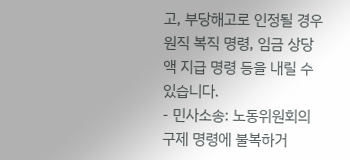고, 부당해고로 인정될 경우 원직 복직 명령, 임금 상당액 지급 명령 등을 내릴 수 있습니다.
- 민사소송: 노동위원회의 구제 명령에 불복하거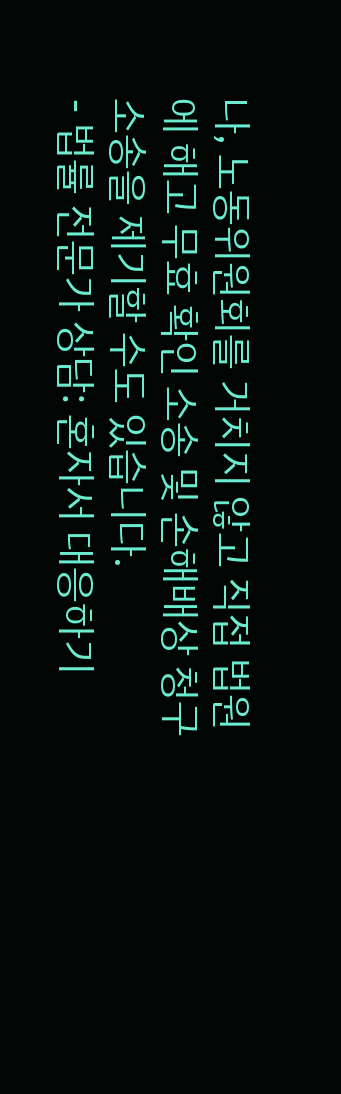나, 노동위원회를 거치지 않고 직접 법원에 해고 무효 확인 소송 및 손해배상 청구 소송을 제기할 수도 있습니다.
- 법률 전문가 상담: 혼자서 대응하기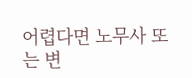어렵다면 노무사 또는 변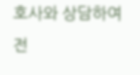호사와 상담하여 전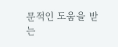문적인 도움을 받는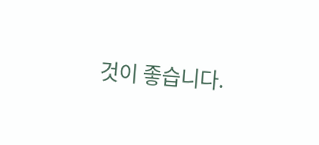것이 좋습니다.